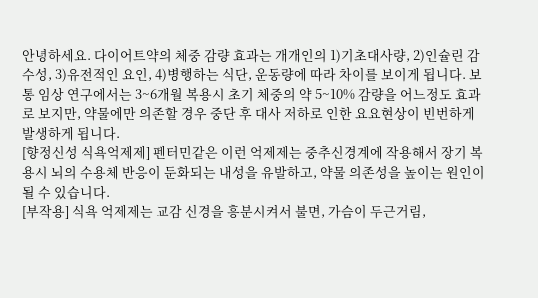안녕하세요. 다이어트약의 체중 감량 효과는 개개인의 1)기초대사량, 2)인슐린 감수성, 3)유전적인 요인, 4)병행하는 식단, 운동량에 따라 차이를 보이게 됩니다. 보통 임상 연구에서는 3~6개월 복용시 초기 체중의 약 5~10% 감량을 어느정도 효과로 보지만, 약물에만 의존할 경우 중단 후 대사 저하로 인한 요요현상이 빈번하게 발생하게 됩니다.
[향정신성 식욕억제제] 펜터민같은 이런 억제제는 중추신경계에 작용해서 장기 복용시 뇌의 수용체 반응이 둔화되는 내성을 유발하고, 약물 의존성을 높이는 원인이 될 수 있습니다.
[부작용] 식욕 억제제는 교감 신경을 흥분시켜서 불면, 가슴이 두근거림,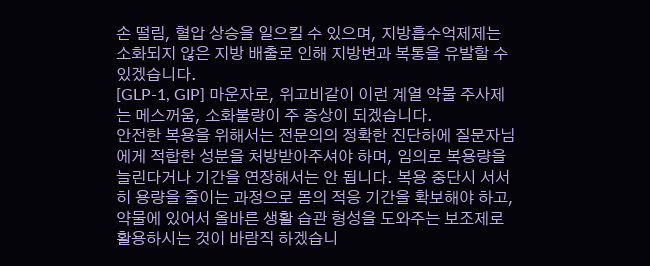손 떨림, 혈압 상승을 일으킬 수 있으며, 지방흡수억제제는 소화되지 않은 지방 배출로 인해 지방변과 복통을 유발할 수 있겠습니다.
[GLP-1, GIP] 마운자로, 위고비같이 이런 계열 약물 주사제는 메스꺼움, 소화불량이 주 증상이 되겠습니다.
안전한 복용을 위해서는 전문의의 정확한 진단하에 질문자님에게 적합한 성분을 처방받아주셔야 하며, 임의로 복용량을 늘린다거나 기간을 연장해서는 안 됩니다. 복용 중단시 서서히 용량을 줄이는 과정으로 몸의 적응 기간을 확보해야 하고, 약물에 있어서 올바른 생활 습관 형성을 도와주는 보조제로 활용하시는 것이 바람직 하겠습니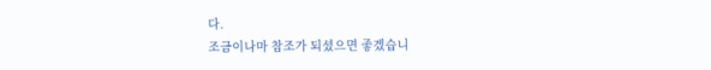다.
조금이나마 참조가 되셨으면 좋겠습니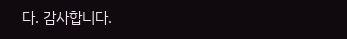다. 감사합니다.